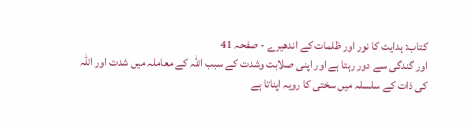کتاب: ہدایت کا نور اور ظلمات کے اندھیرے - صفحہ 41
اور گندگی سے دور رہتا ہے اور اپنی صلابت وشدت کے سبب اللہ کے معاملہ میں شدت اور اللہ کی ذات کے سلسلہ میں سختی کا رویہ اپناتا ہے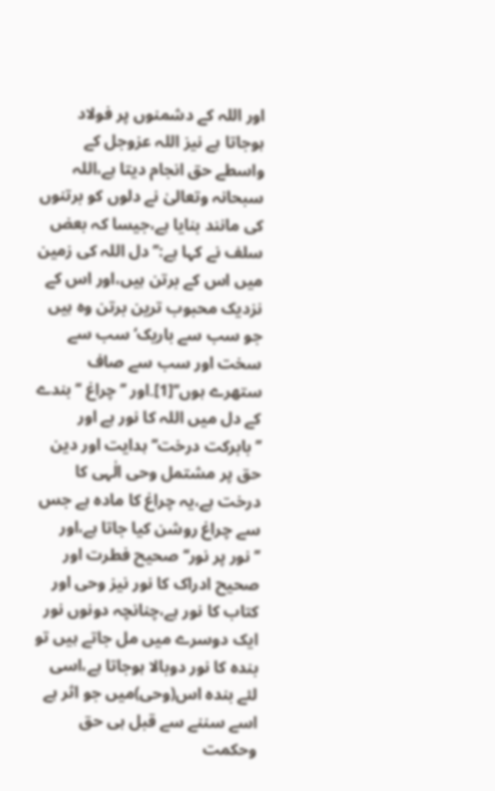اور اللہ کے دشمنوں پر فولاد ہوجاتا ہے نیز اللہ عزوجل کے واسطے حق انجام دیتا ہے،اللہ سبحانہ وتعالیٰ نے دلوں کو برتنوں کی مانند بنایا ہے،جیسا کہ بعض سلف نے کہا ہے:’’دل اللہ کی زمین میں اس کے برتن ہیں،اور اس کے نزدیک محبوب ترین برتن وہ ہیں جو سب سے باریک‘ سب سے سخت اور سب سے صاف ستھرے ہوں‘‘[1]۔اور ’’چراغ ‘‘بندے کے دل میں اللہ کا نور ہے اور ’’بابرکت درخت‘‘ ہدایت اور دین حق پر مشتمل وحی الٰہی کا درخت ہے،یہ چراغ کا مادہ ہے جس سے چراغ روشن کیا جاتا ہے،اور ’’نور پر نور‘‘ صحیح فطرت اور صحیح ادراک کا نور نیز وحی اور کتاب کا نور ہے،چنانچہ دونوں نور ایک دوسرے میں مل جاتے ہیں تو بندہ کا نور دوبالا ہوجاتا ہے،اسی لئے بندہ اس(وحی)میں جو اثر ہے اسے سننے سے قبل ہی حق وحکمت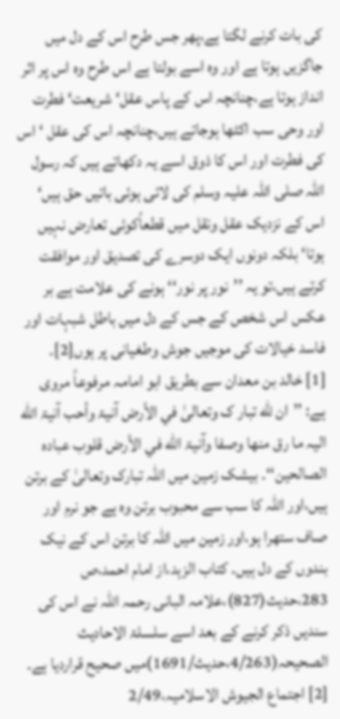کی بات کرنے لگتا ہے،پھر جس طرح اس کے دل میں جاگزیں ہوتا ہے اور وہ اسے بولتا ہے اس طرح وہ اس پر اثر انداز ہوتا ہے،چنانچہ اس کے پاس عقل‘ شریعت‘ فطرت اور وحی سب اکٹھا ہوجاتے ہیں،چنانچہ اس کی عقل ‘ اس کی فطرت اور اس کا ذوق اسے یہ دکھاتے ہیں کہ رسول اللہ صلی اللہ علیہ وسلم کی لائی ہوئی باتیں حق ہیں‘ اس کے نزدیک عقل ونقل میں قطعاًکوئی تعارض نہیں ہوتا‘ بلکہ دونوں ایک دوسرے کی تصدیق اور موافقت کرتے ہیں،تو یہ ’’نور پر نور‘‘ ہونے کی علامت ہے بر عکس اس شخص کے جس کے دل میں باطل شبہات اور فاسد خیالات کی موجیں جوش وطغیانی پر ہوں[2]۔
[1] خالد بن معدان سے بطریق ابو امامہ مرفوعاً مروی ہے: ’’ان للّٰه تبار ک وتعالیٰ في الأرض آنیۃ وأحب آنیۃ اللّٰه الیہ ما رق منھا وصفا وآنیۃ اللّٰه في الأرض قلوب عبادہ الصالحین‘‘۔ بیشک زمین میں اللہ تبارک وتعالیٰ کے برتن ہیں،اور اللہ کا سب سے محبوب برتن وہ ہے جو نرم اور صاف ستھرا ہو،اور زمین میں اللہ کا برتن اس کے نیک بندوں کے دل ہیں۔ کتاب الزہد،از امام احمد،ص 283،حدیث(827)،علامہ البانی رحمہ اللہ نے اس کی سندیں ذکر کرنے کے بعد اسے سلسلۃ الاحادیث الصحیحہ(4/263،حدیث/1691)میں صحیح قراردیا ہے۔ [2] اجتماع الجیوش الاسلامیہ،2/49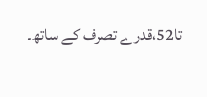تا52،قدرے تصرف کے ساتھ۔